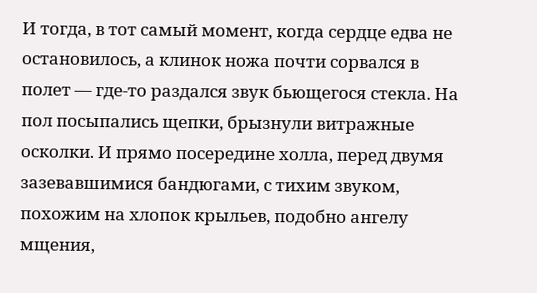И тогда, в тот самый момент, когда сердце едва не остановилось, а клинок ножа почти сорвался в полет — где-то раздался звук бьющегося стекла. На пол посыпались щепки, брызнули витражные осколки. И прямо посередине холла, перед двумя зазевавшимися бандюгами, с тихим звуком, похожим на хлопок крыльев, подобно ангелу мщения,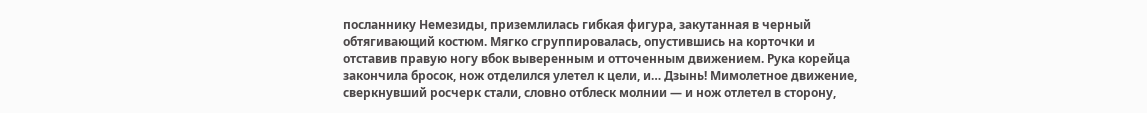посланнику Немезиды, приземлилась гибкая фигура, закутанная в черный обтягивающий костюм. Мягко сгруппировалась, опустившись на корточки и отставив правую ногу вбок выверенным и отточенным движением. Рука корейца закончила бросок, нож отделился улетел к цели, и… Дзынь! Мимолетное движение, сверкнувший росчерк стали, словно отблеск молнии — и нож отлетел в сторону,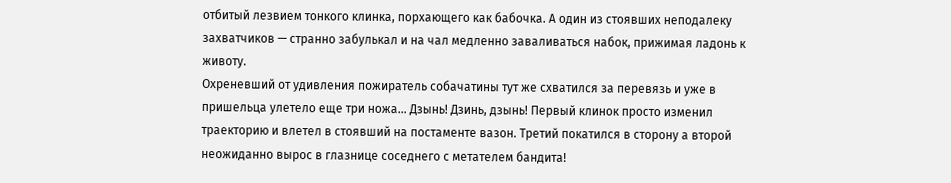отбитый лезвием тонкого клинка, порхающего как бабочка. А один из стоявших неподалеку захватчиков — странно забулькал и на чал медленно заваливаться набок, прижимая ладонь к животу.
Охреневший от удивления пожиратель собачатины тут же схватился за перевязь и уже в пришельца улетело еще три ножа… Дзынь! Дзинь, дзынь! Первый клинок просто изменил траекторию и влетел в стоявший на постаменте вазон. Третий покатился в сторону а второй неожиданно вырос в глазнице соседнего с метателем бандита!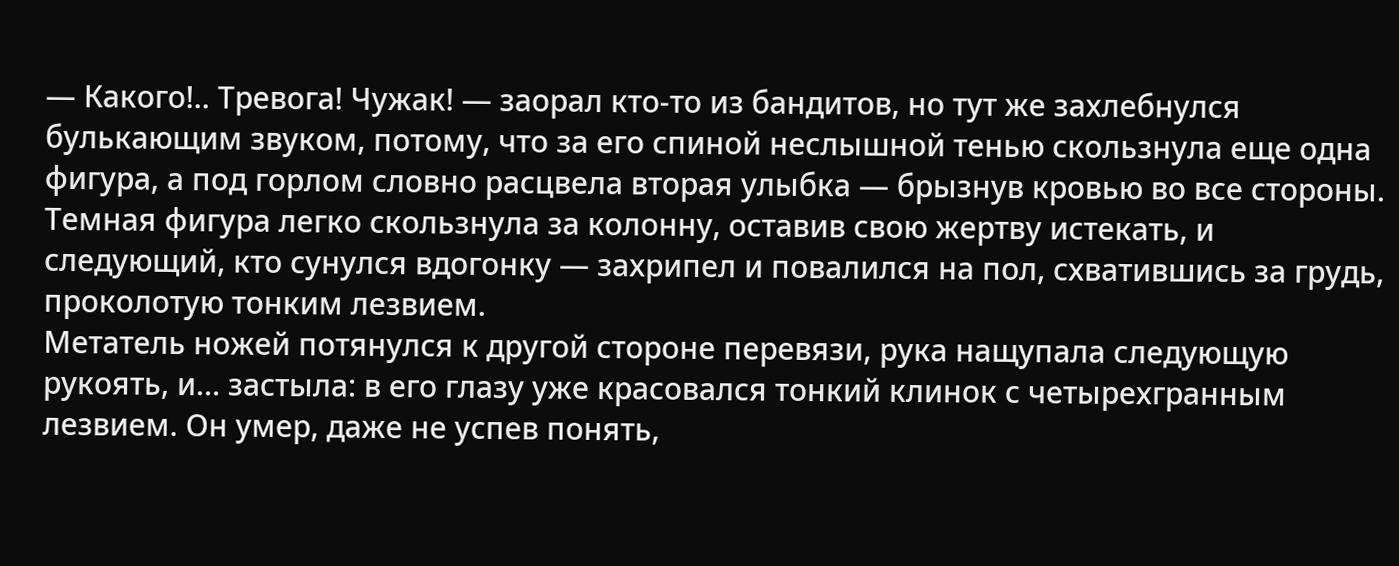— Какого!.. Тревога! Чужак! — заорал кто-то из бандитов, но тут же захлебнулся булькающим звуком, потому, что за его спиной неслышной тенью скользнула еще одна фигура, а под горлом словно расцвела вторая улыбка — брызнув кровью во все стороны. Темная фигура легко скользнула за колонну, оставив свою жертву истекать, и следующий, кто сунулся вдогонку — захрипел и повалился на пол, схватившись за грудь, проколотую тонким лезвием.
Метатель ножей потянулся к другой стороне перевязи, рука нащупала следующую рукоять, и… застыла: в его глазу уже красовался тонкий клинок с четырехгранным лезвием. Он умер, даже не успев понять,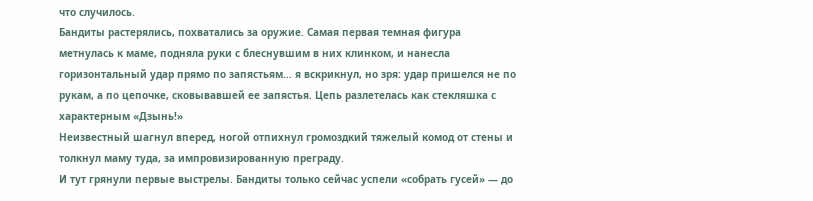что случилось.
Бандиты растерялись, похватались за оружие. Самая первая темная фигура метнулась к маме, подняла руки с блеснувшим в них клинком, и нанесла горизонтальный удар прямо по запястьям… я вскрикнул, но зря: удар пришелся не по рукам, а по цепочке, сковывавшей ее запястья. Цепь разлетелась как стекляшка с характерным «Дзынь!»
Неизвестный шагнул вперед, ногой отпихнул громоздкий тяжелый комод от стены и толкнул маму туда, за импровизированную преграду.
И тут грянули первые выстрелы. Бандиты только сейчас успели «собрать гусей» — до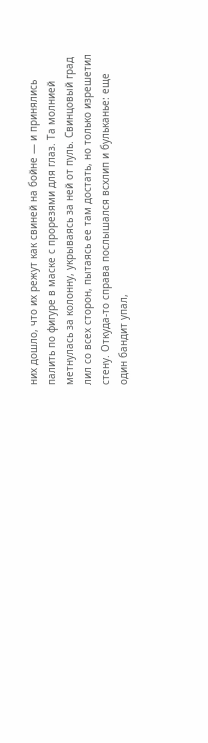них дошло, что их режут как свиней на бойне — и принялись палить по фигуре в маске с прорезями для глаз. Та молнией метнулась за колонну, укрываясь за ней от пуль. Свинцовый град лил со всех сторон, пытаясь ее там достать, но только изрешетил стену. Откуда-то справа послышался всхлип и бульканье: еще один бандит упал,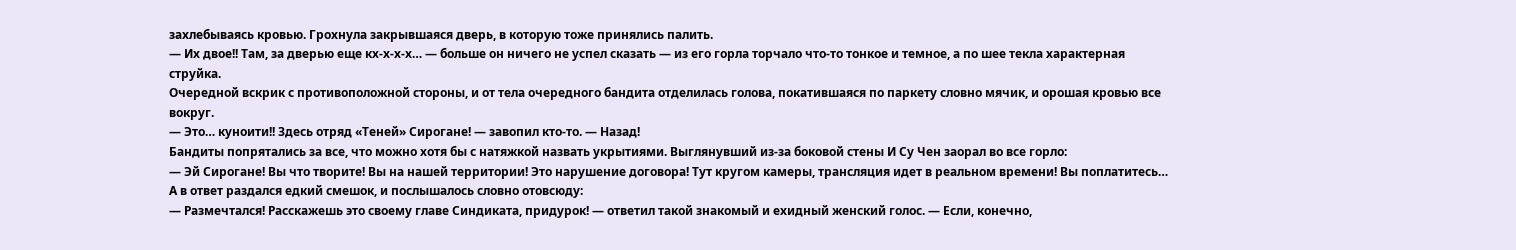захлебываясь кровью. Грохнула закрывшаяся дверь, в которую тоже принялись палить.
— Их двое!! Там, за дверью еще кх-х-х-х… — больше он ничего не успел сказать — из его горла торчало что-то тонкое и темное, а по шее текла характерная струйка.
Очередной вскрик с противоположной стороны, и от тела очередного бандита отделилась голова, покатившаяся по паркету словно мячик, и орошая кровью все вокруг.
— Это… куноити!! Здесь отряд «Теней» Сирогане! — завопил кто-то. — Назад!
Бандиты попрятались за все, что можно хотя бы с натяжкой назвать укрытиями. Выглянувший из-за боковой стены И Су Чен заорал во все горло:
— Эй Сирогане! Вы что творите! Вы на нашей территории! Это нарушение договора! Тут кругом камеры, трансляция идет в реальном времени! Вы поплатитесь…
А в ответ раздался едкий смешок, и послышалось словно отовсюду:
— Размечтался! Расскажешь это своему главе Синдиката, придурок! — ответил такой знакомый и ехидный женский голос. — Если, конечно,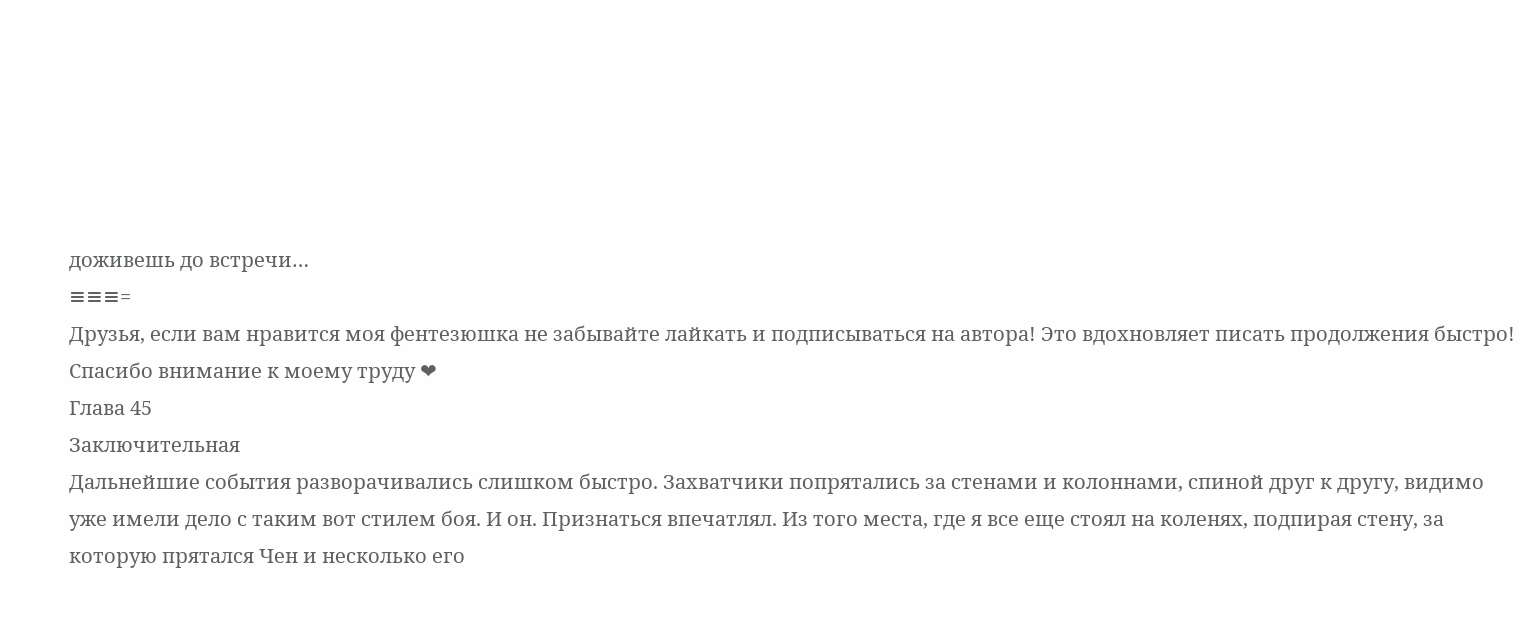доживешь до встречи…
≡≡≡=
Друзья, если вам нравится моя фентезюшка не забывайте лайкать и подписываться на автора! Это вдохновляет писать продолжения быстро! Спасибо внимание к моему труду ❤
Глава 45
Заключительная
Дальнейшие события разворачивались слишком быстро. Захватчики попрятались за стенами и колоннами, спиной друг к другу, видимо уже имели дело с таким вот стилем боя. И он. Признаться впечатлял. Из того места, где я все еще стоял на коленях, подпирая стену, за которую прятался Чен и несколько его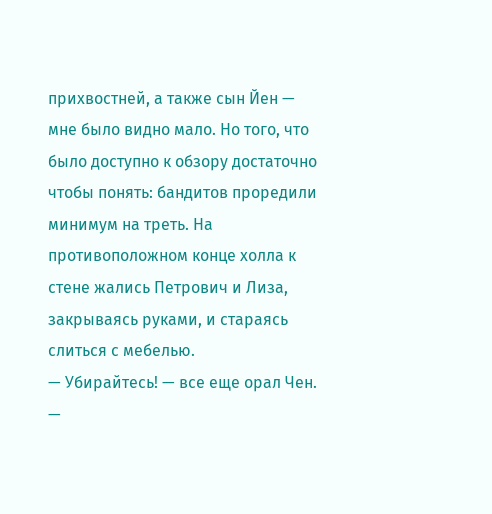прихвостней, а также сын Йен — мне было видно мало. Но того, что было доступно к обзору достаточно чтобы понять: бандитов проредили минимум на треть. На противоположном конце холла к стене жались Петрович и Лиза, закрываясь руками, и стараясь слиться с мебелью.
— Убирайтесь! — все еще орал Чен. —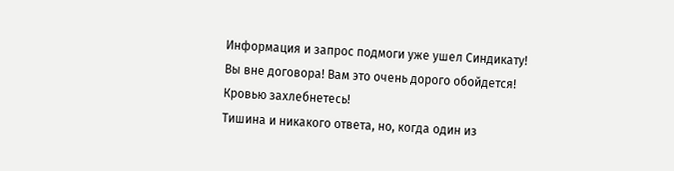Информация и запрос подмоги уже ушел Синдикату! Вы вне договора! Вам это очень дорого обойдется! Кровью захлебнетесь!
Тишина и никакого ответа, но, когда один из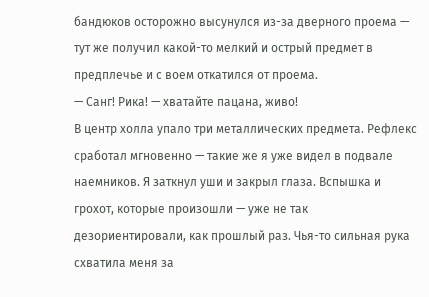бандюков осторожно высунулся из-за дверного проема — тут же получил какой-то мелкий и острый предмет в предплечье и с воем откатился от проема.
— Санг! Рика! — хватайте пацана, живо!
В центр холла упало три металлических предмета. Рефлекс сработал мгновенно — такие же я уже видел в подвале наемников. Я заткнул уши и закрыл глаза. Вспышка и грохот, которые произошли — уже не так дезориентировали, как прошлый раз. Чья-то сильная рука схватила меня за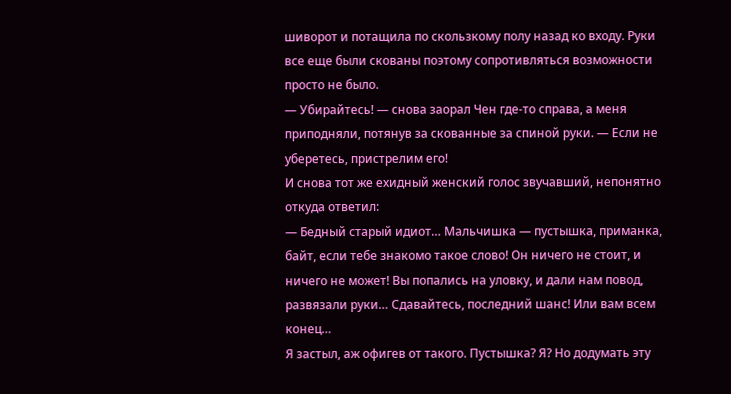шиворот и потащила по скользкому полу назад ко входу. Руки все еще были скованы поэтому сопротивляться возможности просто не было.
— Убирайтесь! — снова заорал Чен где-то справа, а меня приподняли, потянув за скованные за спиной руки. — Если не уберетесь, пристрелим его!
И снова тот же ехидный женский голос звучавший, непонятно откуда ответил:
— Бедный старый идиот… Мальчишка — пустышка, приманка, байт, если тебе знакомо такое слово! Он ничего не стоит, и ничего не может! Вы попались на уловку, и дали нам повод, развязали руки… Сдавайтесь, последний шанс! Или вам всем конец…
Я застыл, аж офигев от такого. Пустышка? Я? Но додумать эту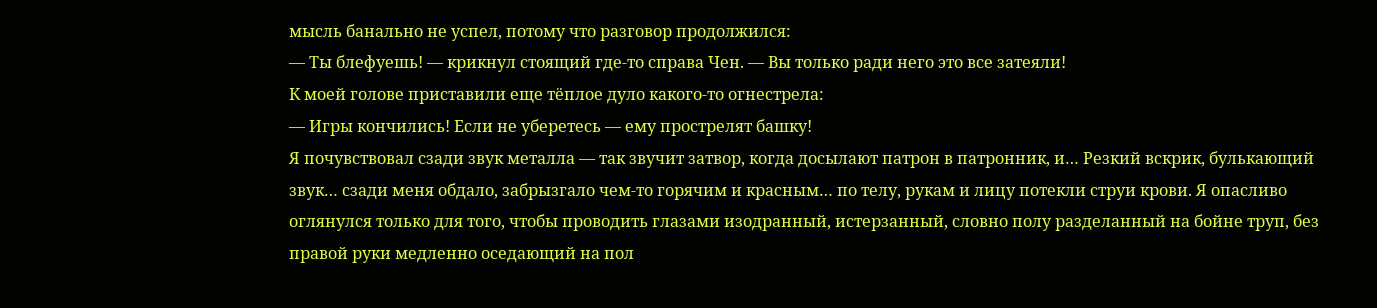мысль банально не успел, потому что разговор продолжился:
— Ты блефуешь! — крикнул стоящий где-то справа Чен. — Вы только ради него это все затеяли!
К моей голове приставили еще тёплое дуло какого-то огнестрела:
— Игры кончились! Если не уберетесь — ему прострелят башку!
Я почувствовал сзади звук металла — так звучит затвор, когда досылают патрон в патронник, и… Резкий вскрик, булькающий звук… сзади меня обдало, забрызгало чем-то горячим и красным… по телу, рукам и лицу потекли струи крови. Я опасливо оглянулся только для того, чтобы проводить глазами изодранный, истерзанный, словно полу разделанный на бойне труп, без правой руки медленно оседающий на пол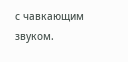с чавкающим звуком.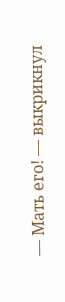— Мать его! — выкрикнул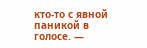кто-то с явной паникой в голосе. —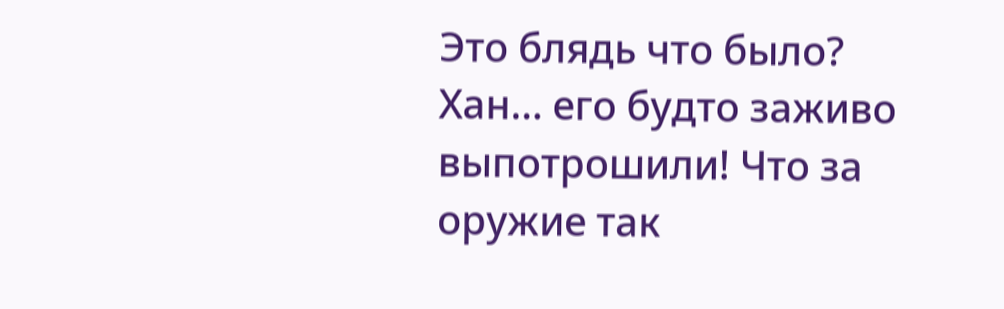Это блядь что было? Хан… его будто заживо выпотрошили! Что за оружие так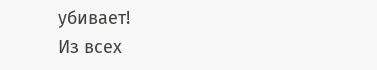убивает!
Из всех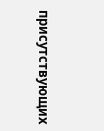присутствующих